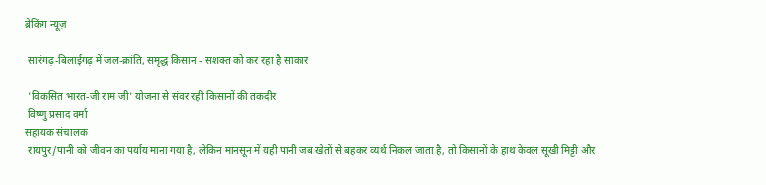ब्रेकिंग न्यूज़

 सारंगढ़-बिलाईगढ़ में जल-क्रांति, समृद्ध किसान - सशक्त को कर रहा है साकार

 'विकसित भारत-जी राम जी' योजना से संवर रही किसानों की तकदीर
 विष्णु प्रसाद वर्मा
सहायक संचालक
 रायपुर/पानी को जीवन का पर्याय माना गया है, लेकिन मानसून में यही पानी जब खेतों से बहकर व्यर्थ निकल जाता है, तो किसानों के हाथ केवल सूखी मिट्टी और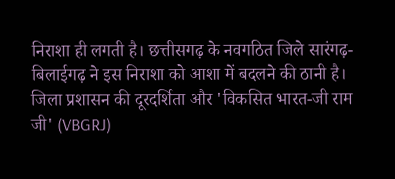निराशा ही लगती है। छत्तीसगढ़ के नवगठित जिले सारंगढ़-बिलाईगढ़ ने इस निराशा को आशा में बदलने की ठानी है। जिला प्रशासन की दूरदर्शिता और 'विकसित भारत-जी राम जी' (VBGRJ)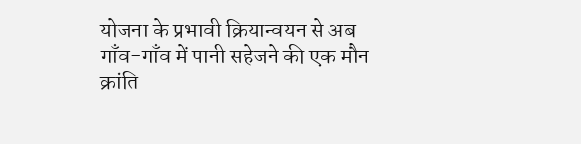योजना के प्रभावी क्रियान्वयन से अब गाँव-गाँव में पानी सहेजने की एक मौन क्रांति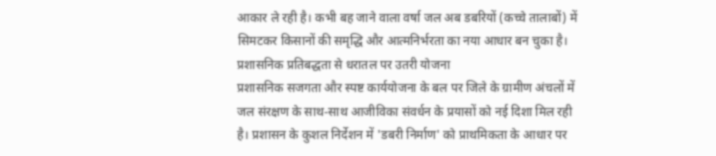आकार ले रही है। कभी बह जाने वाला वर्षा जल अब डबरियों (कच्चे तालाबों) में सिमटकर किसानों की समृद्धि और आत्मनिर्भरता का नया आधार बन चुका है।
प्रशासनिक प्रतिबद्धता से धरातल पर उतरी योजना
प्रशासनिक सजगता और स्पष्ट कार्ययोजना के बल पर जिले के ग्रामीण अंचलों में जल संरक्षण के साथ-साथ आजीविका संवर्धन के प्रयासों को नई दिशा मिल रही है। प्रशासन के कुशल निर्देशन में 'डबरी निर्माण' को प्राथमिकता के आधार पर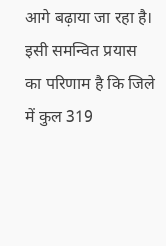आगे बढ़ाया जा रहा है। इसी समन्वित प्रयास का परिणाम है कि जिले में कुल 319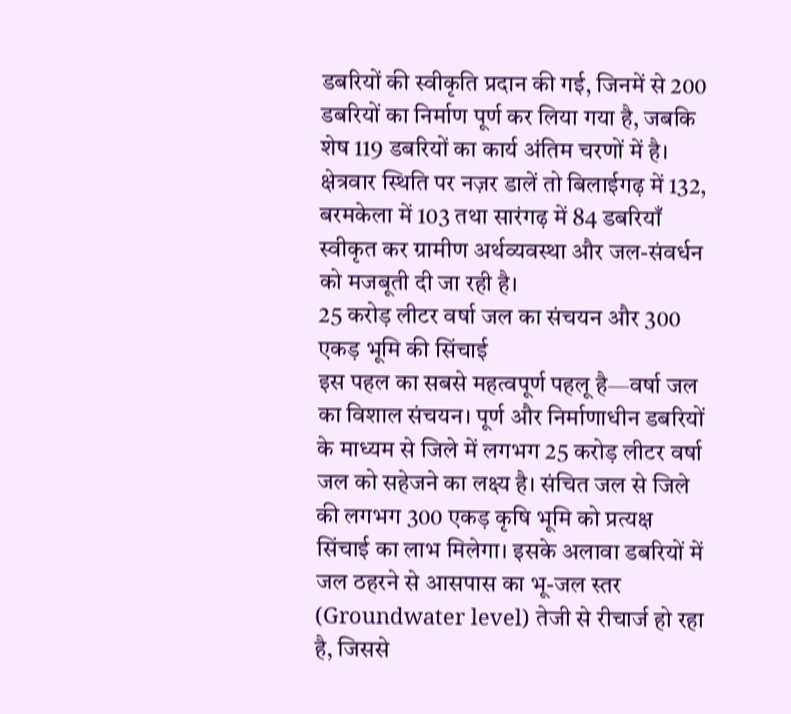डबरियों की स्वीकृति प्रदान की गई, जिनमें से 200 डबरियों का निर्माण पूर्ण कर लिया गया है, जबकि शेष 119 डबरियों का कार्य अंतिम चरणों में है। क्षेत्रवार स्थिति पर नज़र डालें तो बिलाईगढ़ में 132, बरमकेला में 103 तथा सारंगढ़ में 84 डबरियाँ स्वीकृत कर ग्रामीण अर्थव्यवस्था और जल-संवर्धन को मजबूती दी जा रही है।
25 करोड़ लीटर वर्षा जल का संचयन और 300 एकड़ भूमि की सिंचाई
इस पहल का सबसे महत्वपूर्ण पहलू है—वर्षा जल का विशाल संचयन। पूर्ण और निर्माणाधीन डबरियों के माध्यम से जिले में लगभग 25 करोड़ लीटर वर्षा जल को सहेजने का लक्ष्य है। संचित जल से जिले की लगभग 300 एकड़ कृषि भूमि को प्रत्यक्ष सिंचाई का लाभ मिलेगा। इसके अलावा डबरियों में जल ठहरने से आसपास का भू-जल स्तर (Groundwater level) तेजी से रीचार्ज हो रहा है, जिससे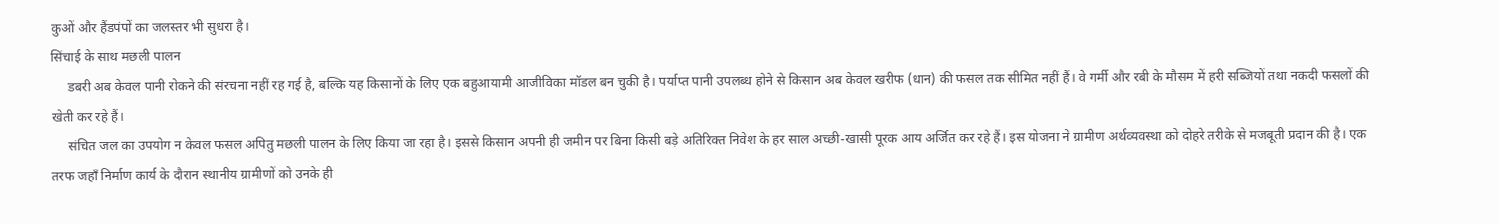कुओं और हैंडपंपों का जलस्तर भी सुधरा है।
सिंचाई के साथ मछली पालन
     डबरी अब केवल पानी रोकने की संरचना नहीं रह गई है, बल्कि यह किसानों के लिए एक बहुआयामी आजीविका मॉडल बन चुकी है। पर्याप्त पानी उपलब्ध होने से किसान अब केवल खरीफ (धान) की फसल तक सीमित नहीं हैं। वे गर्मी और रबी के मौसम में हरी सब्जियों तथा नकदी फसलों की खेती कर रहे हैं।
     संचित जल का उपयोग न केवल फसल अपितु मछली पालन के लिए किया जा रहा है। इससे किसान अपनी ही जमीन पर बिना किसी बड़े अतिरिक्त निवेश के हर साल अच्छी-खासी पूरक आय अर्जित कर रहे हैं। इस योजना ने ग्रामीण अर्थव्यवस्था को दोहरे तरीके से मजबूती प्रदान की है। एक तरफ जहाँ निर्माण कार्य के दौरान स्थानीय ग्रामीणों को उनके ही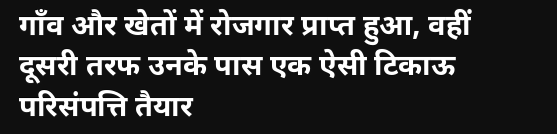गाँव और खेतों में रोजगार प्राप्त हुआ, वहीं दूसरी तरफ उनके पास एक ऐसी टिकाऊ परिसंपत्ति तैयार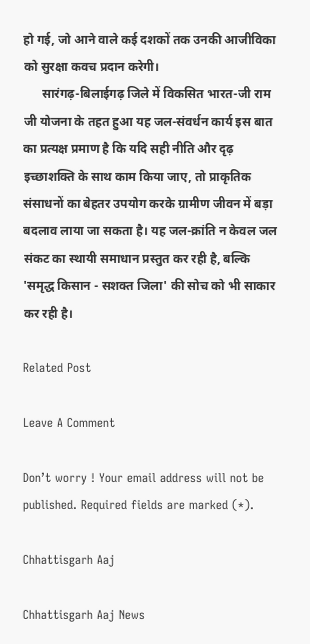हो गई, जो आने वाले कई दशकों तक उनकी आजीविका को सुरक्षा कवच प्रदान करेगी।
      सारंगढ़-बिलाईगढ़ जिले में विकसित भारत-जी राम जी योजना के तहत हुआ यह जल-संवर्धन कार्य इस बात का प्रत्यक्ष प्रमाण है कि यदि सही नीति और दृढ़ इच्छाशक्ति के साथ काम किया जाए, तो प्राकृतिक संसाधनों का बेहतर उपयोग करके ग्रामीण जीवन में बड़ा बदलाव लाया जा सकता है। यह जल-क्रांति न केवल जल संकट का स्थायी समाधान प्रस्तुत कर रही है, बल्कि 'समृद्ध किसान - सशक्त जिला' की सोच को भी साकार कर रही है।

Related Post

Leave A Comment

Don’t worry ! Your email address will not be published. Required fields are marked (*).

Chhattisgarh Aaj

Chhattisgarh Aaj News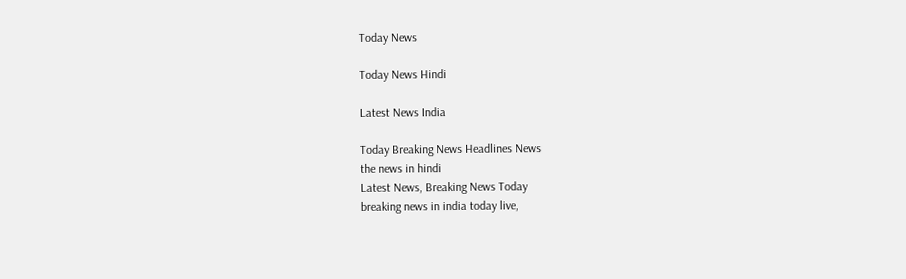Today News

Today News Hindi

Latest News India

Today Breaking News Headlines News
the news in hindi
Latest News, Breaking News Today
breaking news in india today live,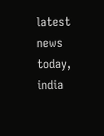latest news today, india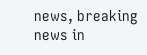news, breaking news in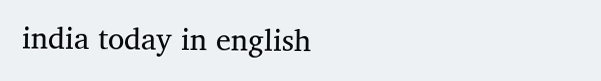india today in english